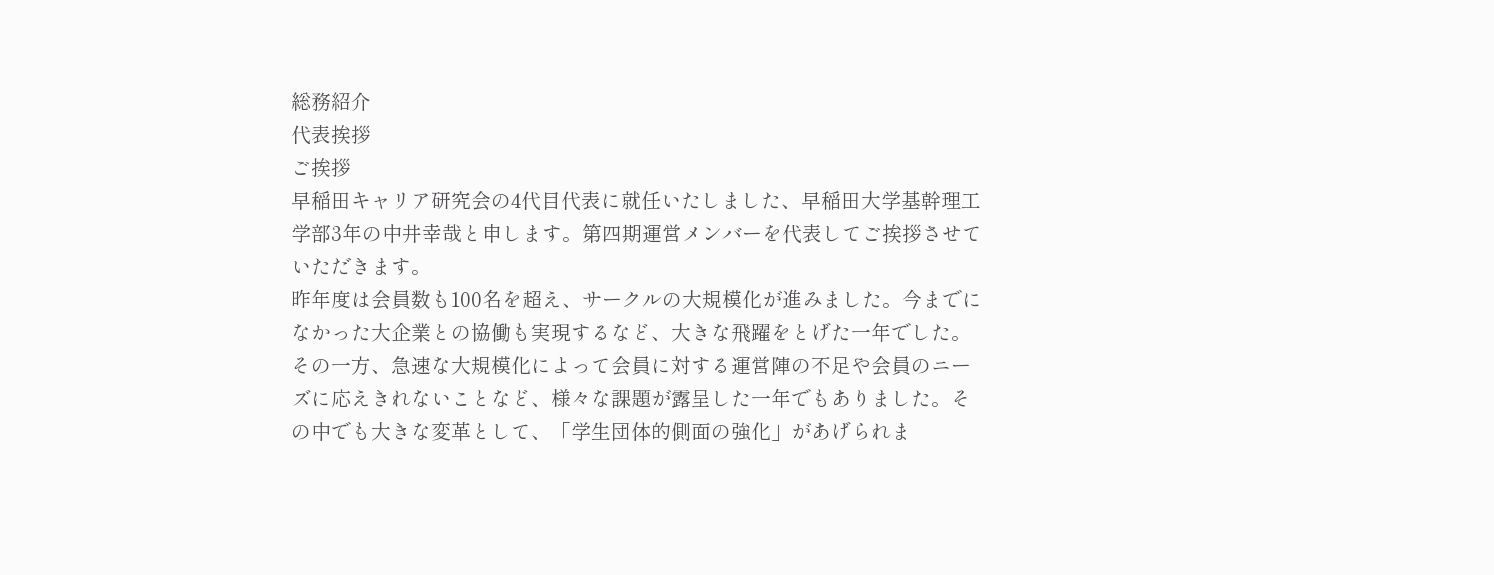総務紹介
代表挨拶
ご挨拶
早稲田キャリア研究会の4代目代表に就任いたしました、早稲田大学基幹理工学部3年の中井幸哉と申します。第四期運営メンバーを代表してご挨拶させていただきます。
昨年度は会員数も100名を超え、サークルの大規模化が進みました。今までになかった大企業との協働も実現するなど、大きな飛躍をとげた一年でした。その一方、急速な大規模化によって会員に対する運営陣の不足や会員のニーズに応えきれないことなど、様々な課題が露呈した一年でもありました。その中でも大きな変革として、「学生団体的側面の強化」があげられま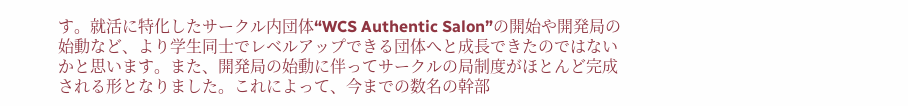す。就活に特化したサークル内団体“WCS Authentic Salon”の開始や開発局の始動など、より学生同士でレベルアップできる団体へと成長できたのではないかと思います。また、開発局の始動に伴ってサークルの局制度がほとんど完成される形となりました。これによって、今までの数名の幹部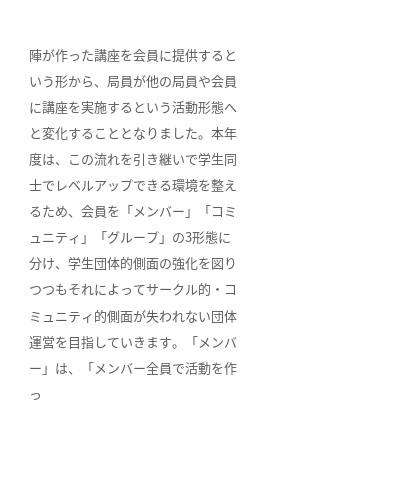陣が作った講座を会員に提供するという形から、局員が他の局員や会員に講座を実施するという活動形態へと変化することとなりました。本年度は、この流れを引き継いで学生同士でレベルアップできる環境を整えるため、会員を「メンバー」「コミュニティ」「グループ」の3形態に分け、学生団体的側面の強化を図りつつもそれによってサークル的・コミュニティ的側面が失われない団体運営を目指していきます。「メンバー」は、「メンバー全員で活動を作っ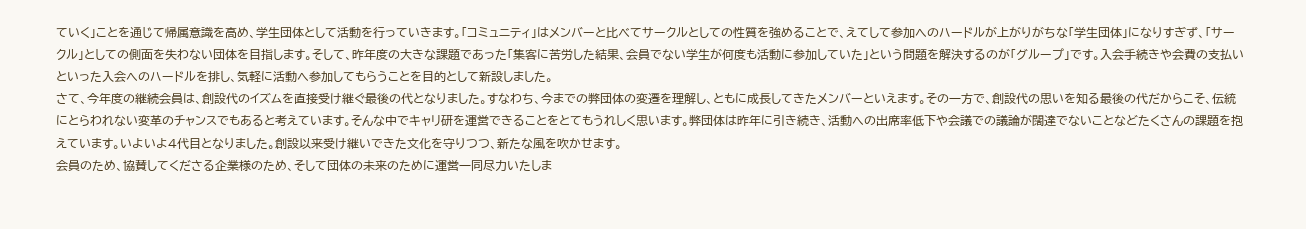ていく」ことを通じて帰属意識を高め、学生団体として活動を行っていきます。「コミュニティ」はメンバーと比べてサークルとしての性質を強めることで、えてして参加へのハードルが上がりがちな「学生団体」になりすぎず、「サークル」としての側面を失わない団体を目指します。そして、昨年度の大きな課題であった「集客に苦労した結果、会員でない学生が何度も活動に参加していた」という問題を解決するのが「グループ」です。入会手続きや会費の支払いといった入会へのハードルを排し、気軽に活動へ参加してもらうことを目的として新設しました。
さて、今年度の継続会員は、創設代のイズムを直接受け継ぐ最後の代となりました。すなわち、今までの弊団体の変遷を理解し、ともに成長してきたメンバーといえます。その一方で、創設代の思いを知る最後の代だからこそ、伝統にとらわれない変革のチャンスでもあると考えています。そんな中でキャリ研を運営できることをとてもうれしく思います。弊団体は昨年に引き続き、活動への出席率低下や会議での議論が闊達でないことなどたくさんの課題を抱えています。いよいよ4代目となりました。創設以来受け継いできた文化を守りつつ、新たな風を吹かせます。
会員のため、協賛してくださる企業様のため、そして団体の未来のために運営一同尽力いたしま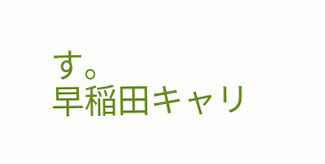す。
早稲田キャリ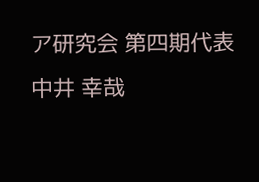ア研究会 第四期代表
中井 幸哉